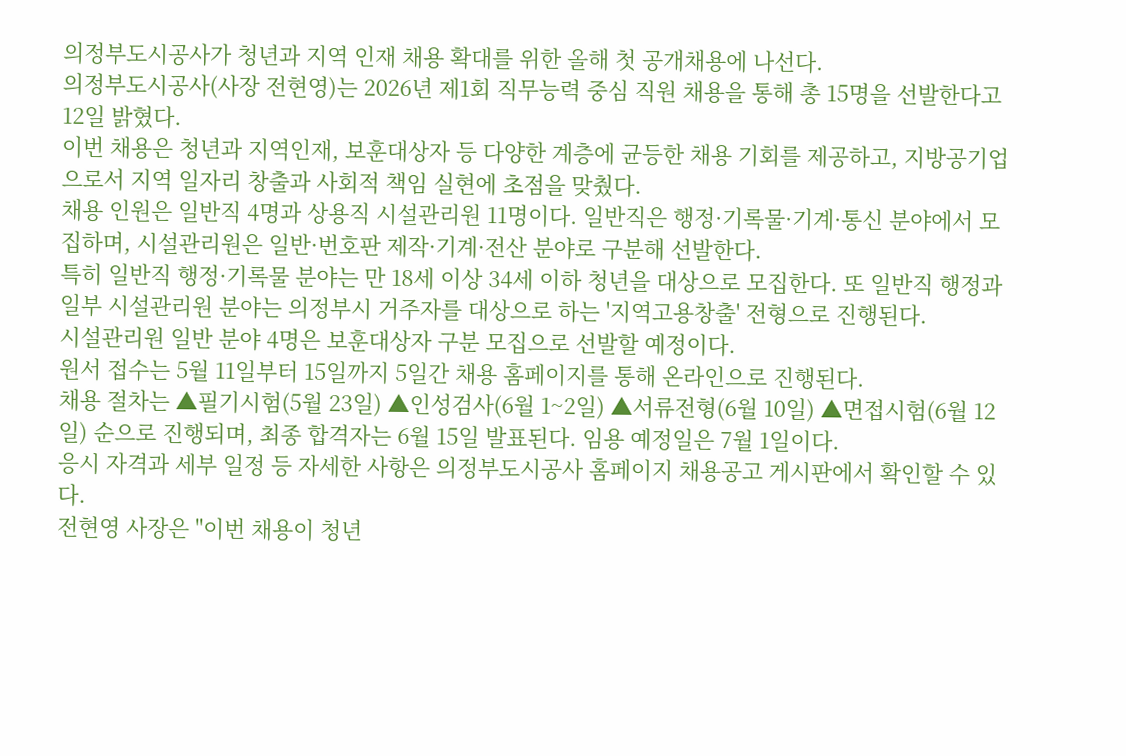의정부도시공사가 청년과 지역 인재 채용 확대를 위한 올해 첫 공개채용에 나선다.
의정부도시공사(사장 전현영)는 2026년 제1회 직무능력 중심 직원 채용을 통해 총 15명을 선발한다고 12일 밝혔다.
이번 채용은 청년과 지역인재, 보훈대상자 등 다양한 계층에 균등한 채용 기회를 제공하고, 지방공기업으로서 지역 일자리 창출과 사회적 책임 실현에 초점을 맞췄다.
채용 인원은 일반직 4명과 상용직 시설관리원 11명이다. 일반직은 행정·기록물·기계·통신 분야에서 모집하며, 시설관리원은 일반·번호판 제작·기계·전산 분야로 구분해 선발한다.
특히 일반직 행정·기록물 분야는 만 18세 이상 34세 이하 청년을 대상으로 모집한다. 또 일반직 행정과 일부 시설관리원 분야는 의정부시 거주자를 대상으로 하는 '지역고용창출' 전형으로 진행된다.
시설관리원 일반 분야 4명은 보훈대상자 구분 모집으로 선발할 예정이다.
원서 접수는 5월 11일부터 15일까지 5일간 채용 홈페이지를 통해 온라인으로 진행된다.
채용 절차는 ▲필기시험(5월 23일) ▲인성검사(6월 1~2일) ▲서류전형(6월 10일) ▲면접시험(6월 12일) 순으로 진행되며, 최종 합격자는 6월 15일 발표된다. 임용 예정일은 7월 1일이다.
응시 자격과 세부 일정 등 자세한 사항은 의정부도시공사 홈페이지 채용공고 게시판에서 확인할 수 있다.
전현영 사장은 "이번 채용이 청년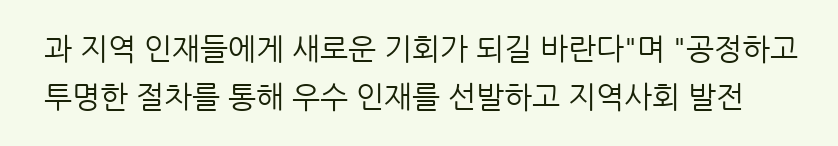과 지역 인재들에게 새로운 기회가 되길 바란다"며 "공정하고 투명한 절차를 통해 우수 인재를 선발하고 지역사회 발전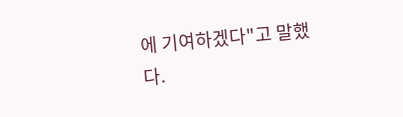에 기여하겠다"고 말했다.